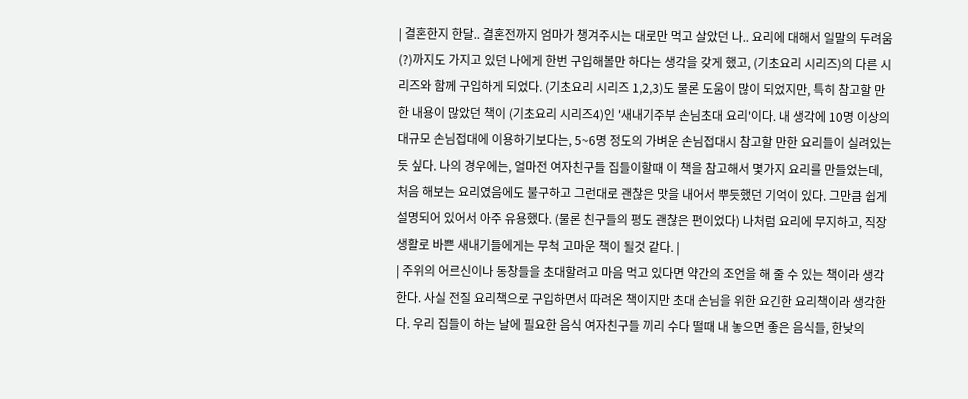| 결혼한지 한달.. 결혼전까지 엄마가 챙겨주시는 대로만 먹고 살았던 나.. 요리에 대해서 일말의 두려움(?)까지도 가지고 있던 나에게 한번 구입해볼만 하다는 생각을 갖게 했고, (기초요리 시리즈)의 다른 시리즈와 함께 구입하게 되었다. (기초요리 시리즈 1,2,3)도 물론 도움이 많이 되었지만, 특히 참고할 만한 내용이 많았던 책이 (기초요리 시리즈4)인 '새내기주부 손님초대 요리'이다. 내 생각에 10명 이상의 대규모 손님접대에 이용하기보다는, 5~6명 정도의 가벼운 손님접대시 참고할 만한 요리들이 실려있는듯 싶다. 나의 경우에는, 얼마전 여자친구들 집들이할때 이 책을 참고해서 몇가지 요리를 만들었는데, 처음 해보는 요리였음에도 불구하고 그런대로 괜찮은 맛을 내어서 뿌듯했던 기억이 있다. 그만큼 쉽게 설명되어 있어서 아주 유용했다. (물론 친구들의 평도 괜찮은 편이었다) 나처럼 요리에 무지하고, 직장생활로 바쁜 새내기들에게는 무척 고마운 책이 될것 같다. |
| 주위의 어르신이나 동창들을 초대할려고 마음 먹고 있다면 약간의 조언을 해 줄 수 있는 책이라 생각한다. 사실 전질 요리책으로 구입하면서 따려온 책이지만 초대 손님을 위한 요긴한 요리책이라 생각한다. 우리 집들이 하는 날에 필요한 음식 여자친구들 끼리 수다 떨때 내 놓으면 좋은 음식들, 한낮의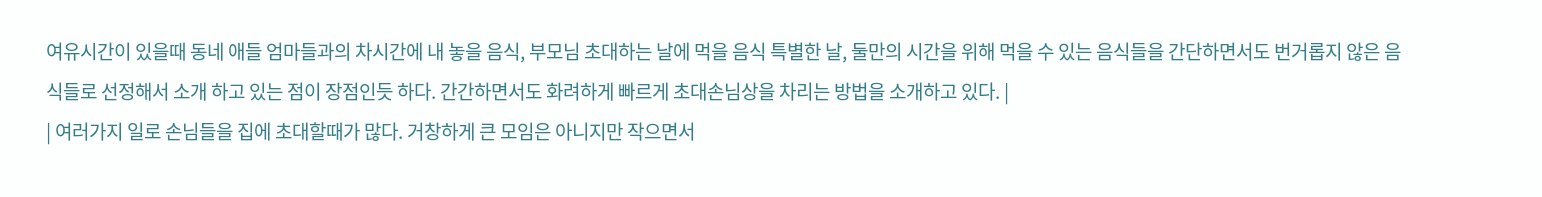여유시간이 있을때 동네 애들 엄마들과의 차시간에 내 놓을 음식, 부모님 초대하는 날에 먹을 음식 특별한 날, 둘만의 시간을 위해 먹을 수 있는 음식들을 간단하면서도 번거롭지 않은 음식들로 선정해서 소개 하고 있는 점이 장점인듯 하다. 간간하면서도 화려하게 빠르게 초대손님상을 차리는 방법을 소개하고 있다. |
| 여러가지 일로 손님들을 집에 초대할때가 많다. 거창하게 큰 모임은 아니지만 작으면서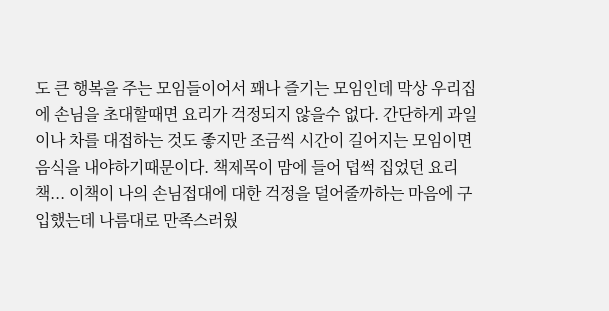도 큰 행복을 주는 모임들이어서 꽤나 즐기는 모임인데 막상 우리집에 손님을 초대할때면 요리가 걱정되지 않을수 없다. 간단하게 과일이나 차를 대접하는 것도 좋지만 조금씩 시간이 길어지는 모임이면 음식을 내야하기때문이다. 책제목이 맘에 들어 덥썩 집었던 요리책... 이책이 나의 손님접대에 대한 걱정을 덜어줄까하는 마음에 구입했는데 나름대로 만족스러웠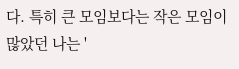다. 특히 큰 모임보다는 작은 모임이 많았던 나는 '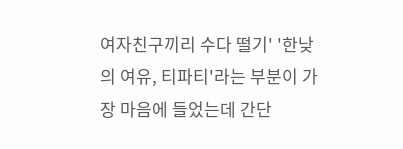여자친구끼리 수다 떨기' '한낮의 여유, 티파티'라는 부분이 가장 마음에 들었는데 간단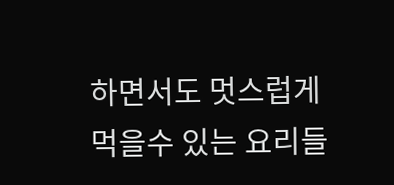하면서도 멋스럽게 먹을수 있는 요리들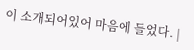이 소개되어있어 마음에 들었다. |